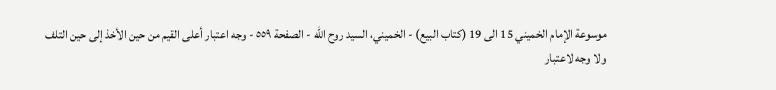موسوعة الإمام الخميني 15 الى 19 (كتاب البيع) - الخميني، السيد روح الله - الصفحة ٥٥٩ - وجه اعتبار أعلى القيم من حين الأخذ إلى حين التلف
ولا وجه لاعتبار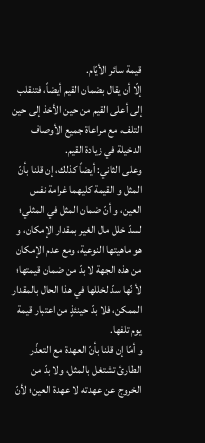قيمة سائر الأيّام.
إلّا أن يقال بضمان القيم أيضاً، فتنقلب إلى أعلى القيم من حين الأخذ إلى حين التلف، مع مراعاة جميع الأوصاف الدخيلة في زيادة القيم.
وعلى الثاني: أيضاً كذلك، إن قلنا بأنّ المثل و القيمة كليهما غرامة نفس العين، و أنّ ضمان المثل في المثلي؛ لسدّ خلل مال الغير بمقدار الإمكان، و هو ماهيتها النوعية، ومع عدم الإمكان من هذه الجهة لا بدّ من ضمان قيمتها؛ لأ نّها سدّ لخللها في هذا الحال بالمقدار الممكن، فلا بدّ حينئذٍ من اعتبار قيمة يوم تلفها.
و أمّا إن قلنا بأنّ العهدة مع التعذّر الطارئ تشتغل بالمثل، ولا بدّ من الخروج عن عهدته لا عهدة العين؛ لأنّ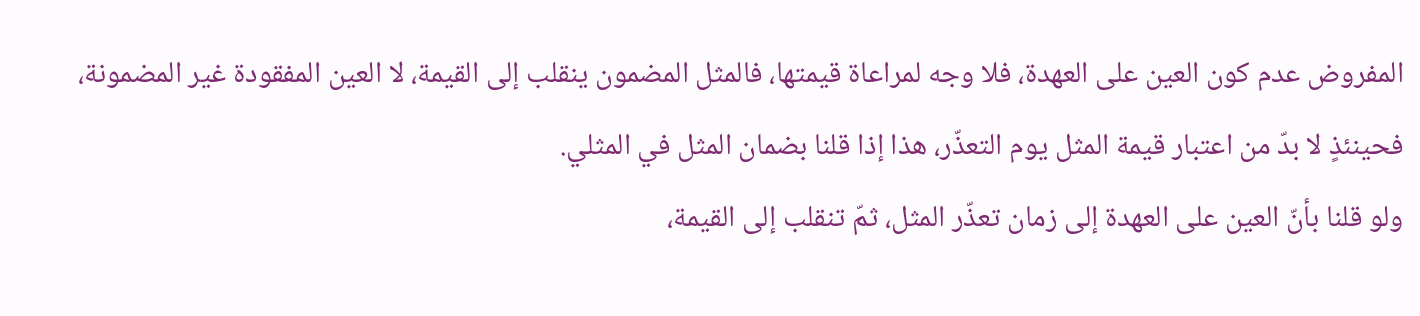المفروض عدم كون العين على العهدة، فلا وجه لمراعاة قيمتها، فالمثل المضمون ينقلب إلى القيمة، لا العين المفقودة غير المضمونة، فحينئذٍ لا بدّ من اعتبار قيمة المثل يوم التعذّر، هذا إذا قلنا بضمان المثل في المثلي.
ولو قلنا بأنّ العين على العهدة إلى زمان تعذّر المثل، ثمّ تنقلب إلى القيمة،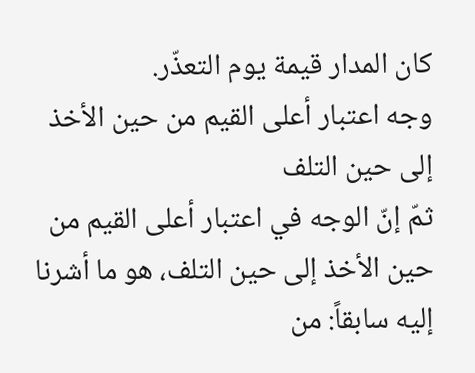كان المدار قيمة يوم التعذّر.
وجه اعتبار أعلى القيم من حين الأخذ إلى حين التلف
ثمّ إنّ الوجه في اعتبار أعلى القيم من حين الأخذ إلى حين التلف، هو ما أشرنا إليه سابقاً: من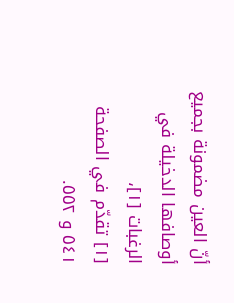أنّ العين مضمونة بجميع أوصافها الدخيلة في الرغبات [١]،
[١] تقدّم في الصفحة ٥٤١ و ٥٥٢.